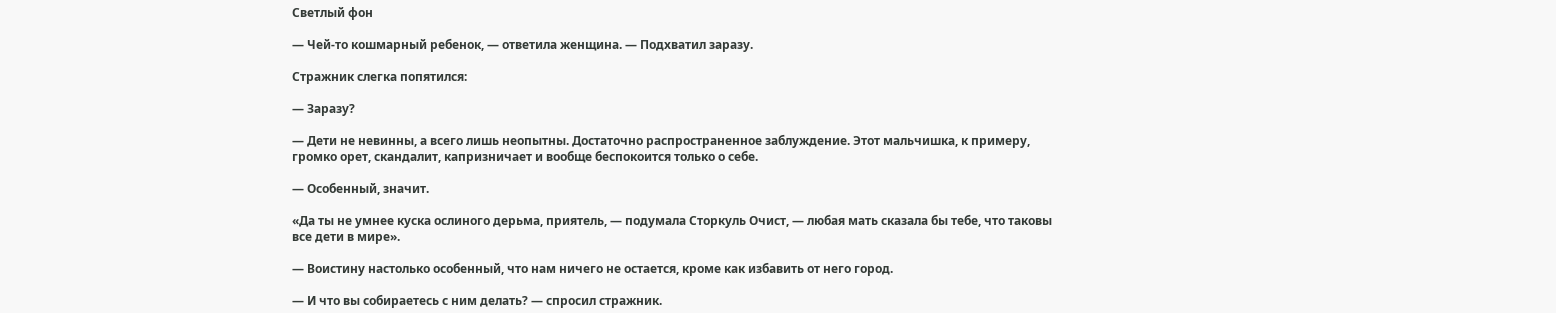Светлый фон

— Чей-то кошмарный ребенок, — ответила женщина. — Подхватил заразу.

Стражник слегка попятился:

— Заразу?

— Дети не невинны, а всего лишь неопытны. Достаточно распространенное заблуждение. Этот мальчишка, к примеру, громко орет, скандалит, капризничает и вообще беспокоится только о себе.

— Особенный, значит.

«Да ты не умнее куска ослиного дерьма, приятель, — подумала Сторкуль Очист, — любая мать сказала бы тебе, что таковы все дети в мире».

— Воистину настолько особенный, что нам ничего не остается, кроме как избавить от него город.

— И что вы собираетесь с ним делать? — спросил стражник.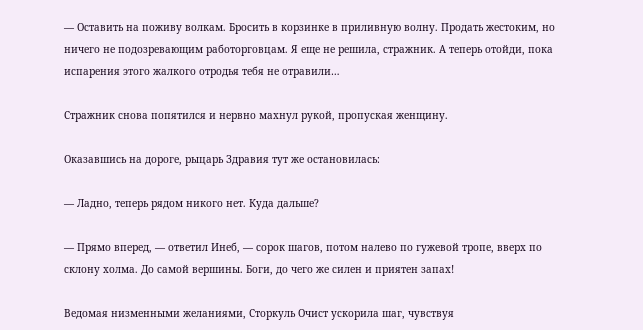— Оставить на поживу волкам. Бросить в корзинке в приливную волну. Продать жестоким, но ничего не подозревающим работорговцам. Я еще не решила, стражник. А теперь отойди, пока испарения этого жалкого отродья тебя не отравили…

Стражник снова попятился и нервно махнул рукой, пропуская женщину.

Оказавшись на дороге, рыцарь Здравия тут же остановилась:

— Ладно, теперь рядом никого нет. Куда дальше?

— Прямо вперед, — ответил Инеб, — сорок шагов, потом налево по гужевой тропе, вверх по склону холма. До самой вершины. Боги, до чего же силен и приятен запах!

Ведомая низменными желаниями, Сторкуль Очист ускорила шаг, чувствуя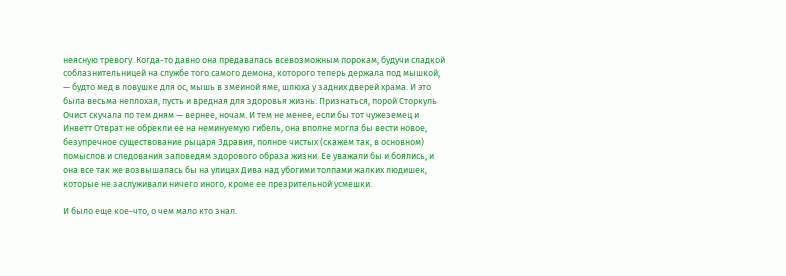неясную тревогу. Когда-то давно она предавалась всевозможным порокам, будучи сладкой соблазнительницей на службе того самого демона, которого теперь держала под мышкой, — будто мед в ловушке для ос, мышь в змеиной яме, шлюха у задних дверей храма. И это была весьма неплохая, пусть и вредная для здоровья жизнь. Признаться, порой Сторкуль Очист скучала по тем дням — вернее, ночам. И тем не менее, если бы тот чужеземец и Инветт Отврат не обрекли ее на неминуемую гибель, она вполне могла бы вести новое, безупречное существование рыцаря Здравия, полное чистых (скажем так, в основном) помыслов и следования заповедям здорового образа жизни. Ее уважали бы и боялись, и она все так же возвышалась бы на улицах Дива над убогими толпами жалких людишек, которые не заслуживали ничего иного, кроме ее презрительной усмешки.

И было еще кое-что, о чем мало кто знал.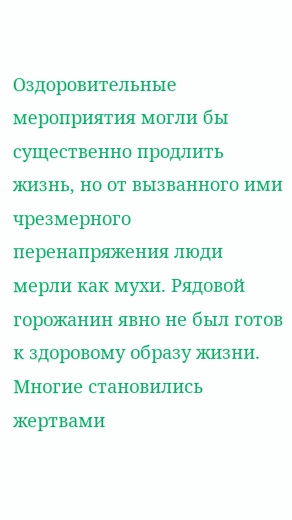Оздоровительные мероприятия могли бы существенно продлить жизнь, но от вызванного ими чрезмерного перенапряжения люди мерли как мухи. Рядовой горожанин явно не был готов к здоровому образу жизни. Многие становились жертвами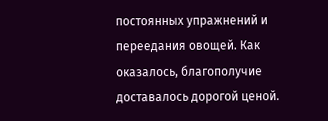постоянных упражнений и переедания овощей. Как оказалось, благополучие доставалось дорогой ценой.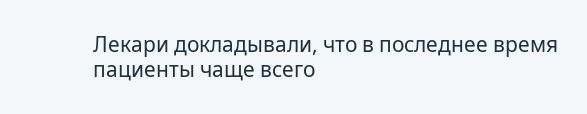Лекари докладывали, что в последнее время пациенты чаще всего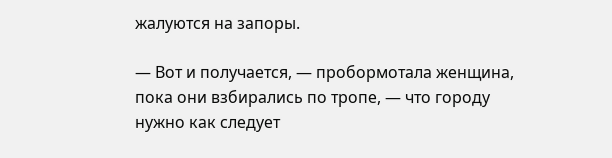жалуются на запоры.

— Вот и получается, — пробормотала женщина, пока они взбирались по тропе, — что городу нужно как следует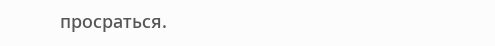просраться.